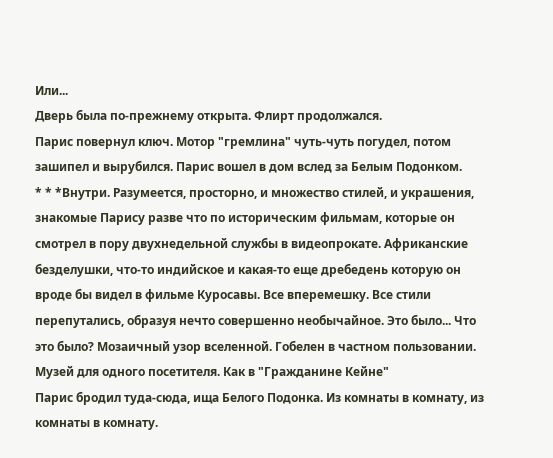Или...
Дверь была по-прежнему открыта. Флирт продолжался.
Парис повернул ключ. Мотор "гремлина" чуть-чуть погудел, потом зашипел и вырубился. Парис вошел в дом вслед за Белым Подонком.
* * *Внутри. Разумеется, просторно, и множество стилей, и украшения, знакомые Парису разве что по историческим фильмам, которые он смотрел в пору двухнедельной службы в видеопрокате. Африканские безделушки, что-то индийское и какая-то еще дребедень которую он вроде бы видел в фильме Куросавы. Все вперемешку. Все стили перепутались, образуя нечто совершенно необычайное. Это было... Что это было? Мозаичный узор вселенной. Гобелен в частном пользовании. Музей для одного посетителя. Как в "Гражданине Кейне"
Парис бродил туда-сюда, ища Белого Подонка. Из комнаты в комнату, из комнаты в комнату.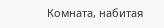Комната, набитая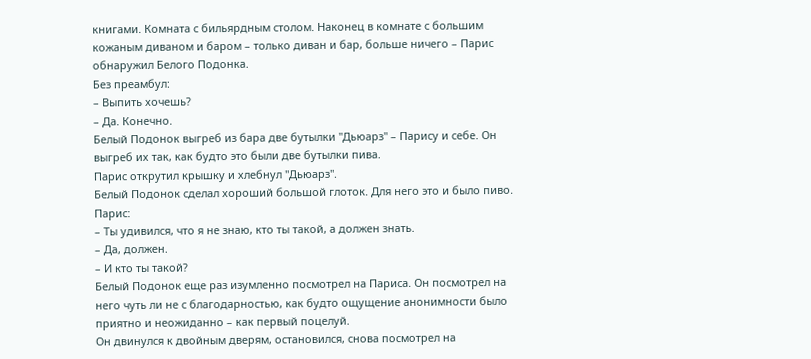книгами. Комната с бильярдным столом. Наконец в комнате с большим кожаным диваном и баром – только диван и бар, больше ничего – Парис обнаружил Белого Подонка.
Без преамбул:
– Выпить хочешь?
– Да. Конечно.
Белый Подонок выгреб из бара две бутылки "Дьюарз" – Парису и себе. Он выгреб их так, как будто это были две бутылки пива.
Парис открутил крышку и хлебнул "Дьюарз".
Белый Подонок сделал хороший большой глоток. Для него это и было пиво.
Парис:
– Ты удивился, что я не знаю, кто ты такой, а должен знать.
– Да, должен.
– И кто ты такой?
Белый Подонок еще раз изумленно посмотрел на Париса. Он посмотрел на него чуть ли не с благодарностью, как будто ощущение анонимности было приятно и неожиданно – как первый поцелуй.
Он двинулся к двойным дверям, остановился, снова посмотрел на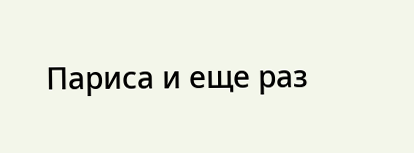Париса и еще раз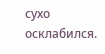сухо осклабился.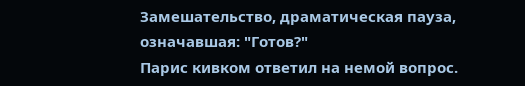Замешательство, драматическая пауза, означавшая: "Готов?"
Парис кивком ответил на немой вопрос.